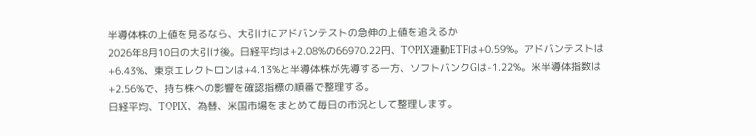半導体株の上値を見るなら、大引けにアドバンテストの急伸の上値を追えるか
2026年8月10日の大引け後。日経平均は+2.08%の66970.22円、TOPIX連動ETFは+0.59%。アドバンテストは+6.43%、東京エレクトロンは+4.13%と半導体株が先導する一方、ソフトバンクGは-1.22%。米半導体指数は+2.56%で、持ち株への影響を確認指標の順番で整理する。
日経平均、TOPIX、為替、米国市場をまとめて毎日の市況として整理します。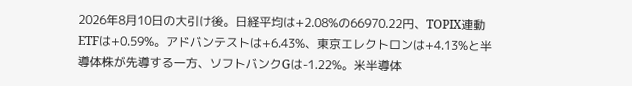2026年8月10日の大引け後。日経平均は+2.08%の66970.22円、TOPIX連動ETFは+0.59%。アドバンテストは+6.43%、東京エレクトロンは+4.13%と半導体株が先導する一方、ソフトバンクGは-1.22%。米半導体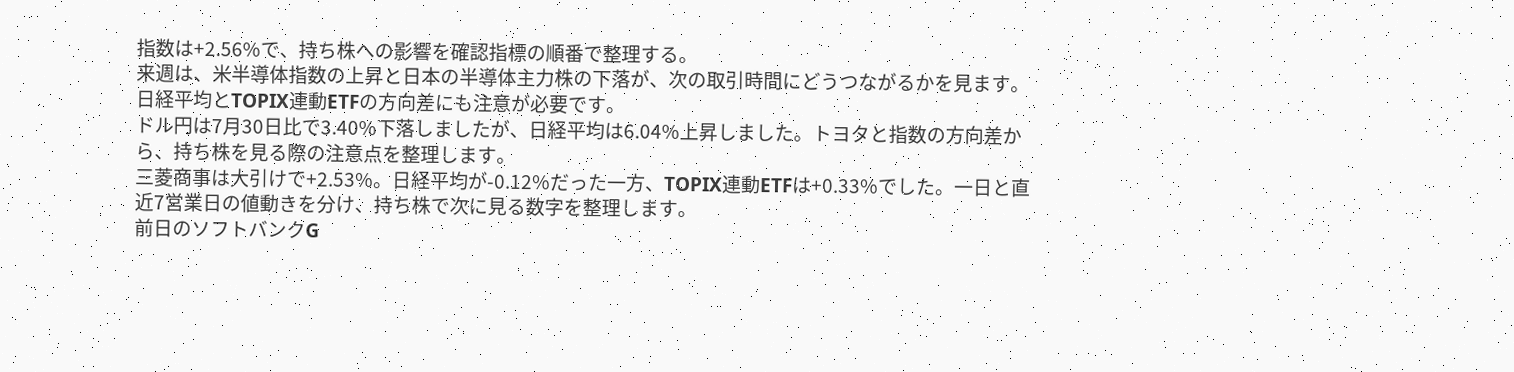指数は+2.56%で、持ち株への影響を確認指標の順番で整理する。
来週は、米半導体指数の上昇と日本の半導体主力株の下落が、次の取引時間にどうつながるかを見ます。日経平均とTOPIX連動ETFの方向差にも注意が必要です。
ドル円は7月30日比で3.40%下落しましたが、日経平均は6.04%上昇しました。トヨタと指数の方向差から、持ち株を見る際の注意点を整理します。
三菱商事は大引けで+2.53%。日経平均が-0.12%だった一方、TOPIX連動ETFは+0.33%でした。一日と直近7営業日の値動きを分け、持ち株で次に見る数字を整理します。
前日のソフトバンクG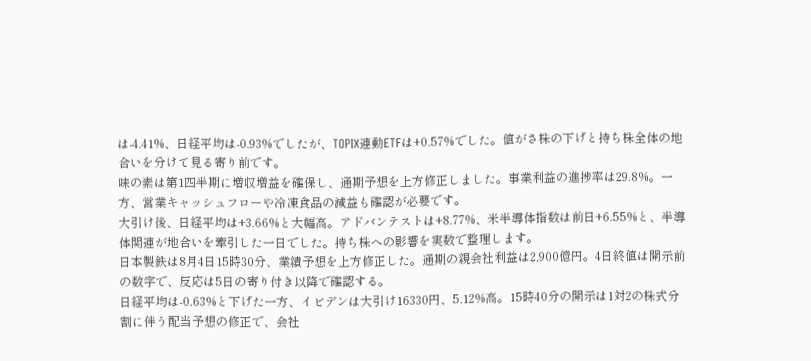は-4.41%、日経平均は-0.93%でしたが、TOPIX連動ETFは+0.57%でした。値がさ株の下げと持ち株全体の地合いを分けて見る寄り前です。
味の素は第1四半期に増収増益を確保し、通期予想を上方修正しました。事業利益の進捗率は29.8%。一方、営業キャッシュフローや冷凍食品の減益も確認が必要です。
大引け後、日経平均は+3.66%と大幅高。アドバンテストは+8.77%、米半導体指数は前日+6.55%と、半導体関連が地合いを牽引した一日でした。持ち株への影響を実数で整理します。
日本製鉄は8月4日15時30分、業績予想を上方修正した。通期の親会社利益は2,900億円。4日終値は開示前の数字で、反応は5日の寄り付き以降で確認する。
日経平均は-0.63%と下げた一方、イビデンは大引け16330円、5.12%高。15時40分の開示は1対2の株式分割に伴う配当予想の修正で、会社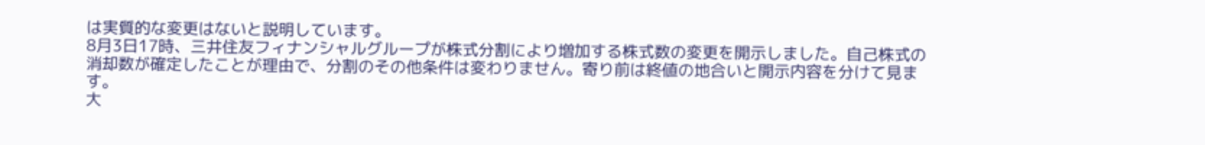は実質的な変更はないと説明しています。
8月3日17時、三井住友フィナンシャルグループが株式分割により増加する株式数の変更を開示しました。自己株式の消却数が確定したことが理由で、分割のその他条件は変わりません。寄り前は終値の地合いと開示内容を分けて見ます。
大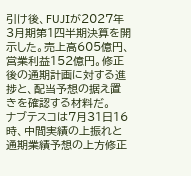引け後、FUJIが2027年3月期第1四半期決算を開示した。売上高605億円、営業利益152億円。修正後の通期計画に対する進捗と、配当予想の据え置きを確認する材料だ。
ナブテスコは7月31日16時、中間実績の上振れと通期業績予想の上方修正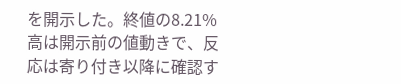を開示した。終値の8.21%高は開示前の値動きで、反応は寄り付き以降に確認す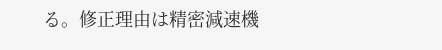る。修正理由は精密減速機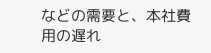などの需要と、本社費用の遅れ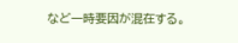など一時要因が混在する。